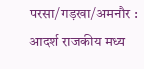परसा/गड़खा/अमनौर : आदर्श राजकीय मध्य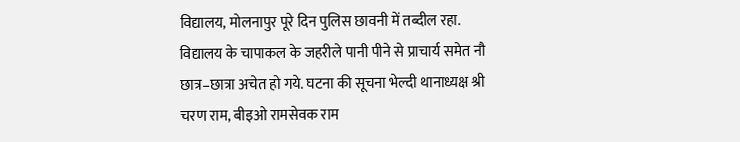विद्यालय, मोलनापुर पूरे दिन पुलिस छावनी में तब्दील रहा. विद्यालय के चापाकल के जहरीले पानी पीने से प्राचार्य समेत नौ छात्र–छात्रा अचेत हो गये. घटना की सूचना भेल्दी थानाध्यक्ष श्री चरण राम, बीइओ रामसेवक राम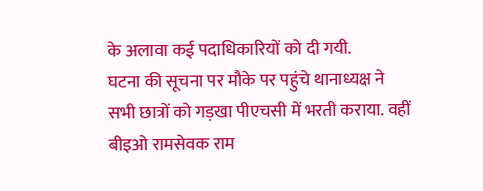के अलावा कई पदाधिकारियों को दी गयी.
घटना की सूचना पर मौके पर पहुंचे थानाध्यक्ष ने सभी छात्रों को गड़खा पीएचसी में भरती कराया. वहीं बीइओ रामसेवक राम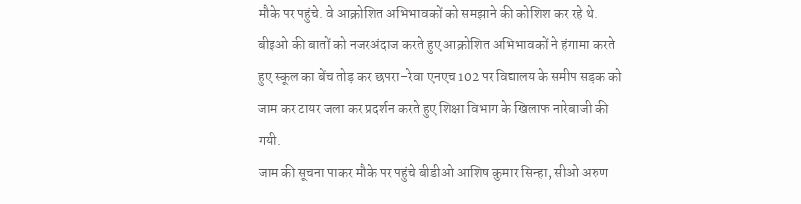मौके पर पहुंचे. वे आक्रोशित अभिभावकों को समझाने की कोशिश कर रहे थे. बीइओ की बातों को नजरअंदाज करते हुए आक्रोशित अभिभावकों ने हंगामा करते हुए स्कूल का बेंच तोड़ कर छपरा–रेवा एनएच 102 पर विद्यालय के समीप सड़क को जाम कर टायर जला कर प्रदर्शन करते हुए शिक्षा विभाग के खिलाफ नारेबाजी की गयी.
जाम की सूचना पाकर मौके पर पहुंचे बीडीओ आशिष कुमार सिन्हा, सीओ अरुण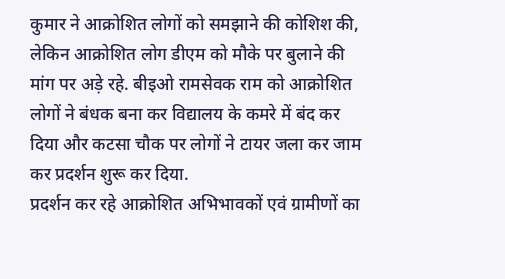कुमार ने आक्रोशित लोगों को समझाने की कोशिश की, लेकिन आक्रोशित लोग डीएम को मौके पर बुलाने की मांग पर अड़े रहे. बीइओ रामसेवक राम को आक्रोशित लोगों ने बंधक बना कर विद्यालय के कमरे में बंद कर दिया और कटसा चौक पर लोगों ने टायर जला कर जाम कर प्रदर्शन शुरू कर दिया.
प्रदर्शन कर रहे आक्रोशित अभिभावकों एवं ग्रामीणों का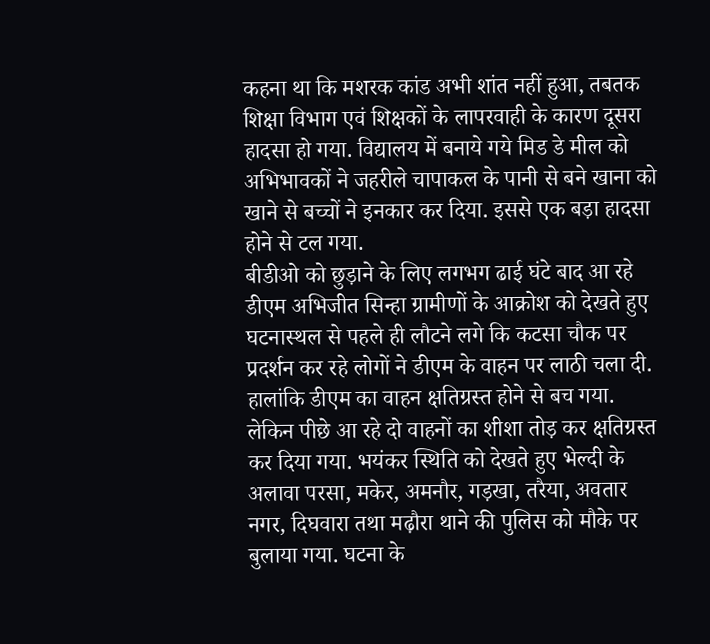कहना था कि मशरक कांड अभी शांत नहीं हुआ, तबतक शिक्षा विभाग एवं शिक्षकों के लापरवाही के कारण दूसरा हादसा हो गया. विद्यालय में बनाये गये मिड डे मील को अभिभावकों ने जहरीले चापाकल के पानी से बने खाना को खाने से बच्चों ने इनकार कर दिया. इससे एक बड़ा हादसा होने से टल गया.
बीडीओ को छुड़ाने के लिए लगभग ढाई घंटे बाद आ रहे डीएम अभिजीत सिन्हा ग्रामीणों के आक्रोश को देखते हुए घटनास्थल से पहले ही लौटने लगे कि कटसा चौक पर प्रदर्शन कर रहे लोगों ने डीएम के वाहन पर लाठी चला दी. हालांकि डीएम का वाहन क्षतिग्रस्त होने से बच गया.
लेकिन पीछे आ रहे दो वाहनों का शीशा तोड़ कर क्षतिग्रस्त कर दिया गया. भयंकर स्थिति को देखते हुए भेल्दी के अलावा परसा, मकेर, अमनौर, गड़खा, तरैया, अवतार नगर, दिघवारा तथा मढ़ौरा थाने की पुलिस को मौके पर बुलाया गया. घटना के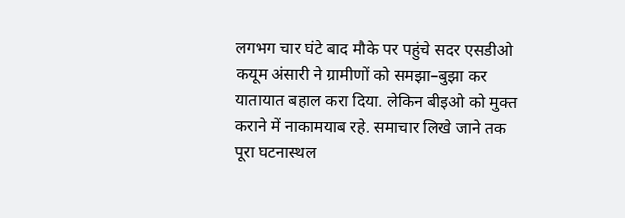लगभग चार घंटे बाद मौके पर पहुंचे सदर एसडीओ कयूम अंसारी ने ग्रामीणों को समझा–बुझा कर यातायात बहाल करा दिया. लेकिन बीइओ को मुक्त कराने में नाकामयाब रहे. समाचार लिखे जाने तक पूरा घटनास्थल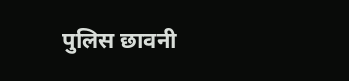पुलिस छावनी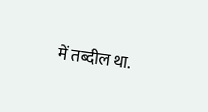में तब्दील था.